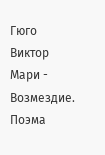Гюго Виктор Мари - Возмездие. Поэма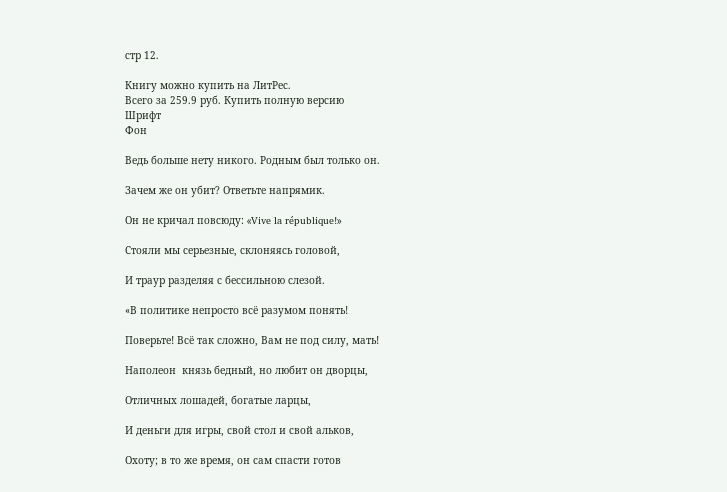стр 12.

Книгу можно купить на ЛитРес.
Всего за 259.9 руб. Купить полную версию
Шрифт
Фон

Ведь больше нету никого. Родным был только он.

Зачем же он убит? Ответьте напрямик.

Он не кричал повсюду: «Vive la république!»

Стояли мы серьезные, склоняясь головой,

И траур разделяя с бессильною слезой.

«В политике непросто всё разумом понять!

Поверьте! Всё так сложно, Вам не под силу, мать!

Наполеон  князь бедный, но любит он дворцы,

Отличных лошадей, богатые ларцы,

И деньги для игры, свой стол и свой альков,

Охоту; в то же время, он сам спасти готов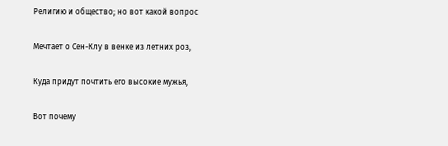Религию и общество; но вот какой вопрос

Мечтает о Сен-Клу в венке из летних роз,

Куда придут почтить его высокие мужья,

Вот почему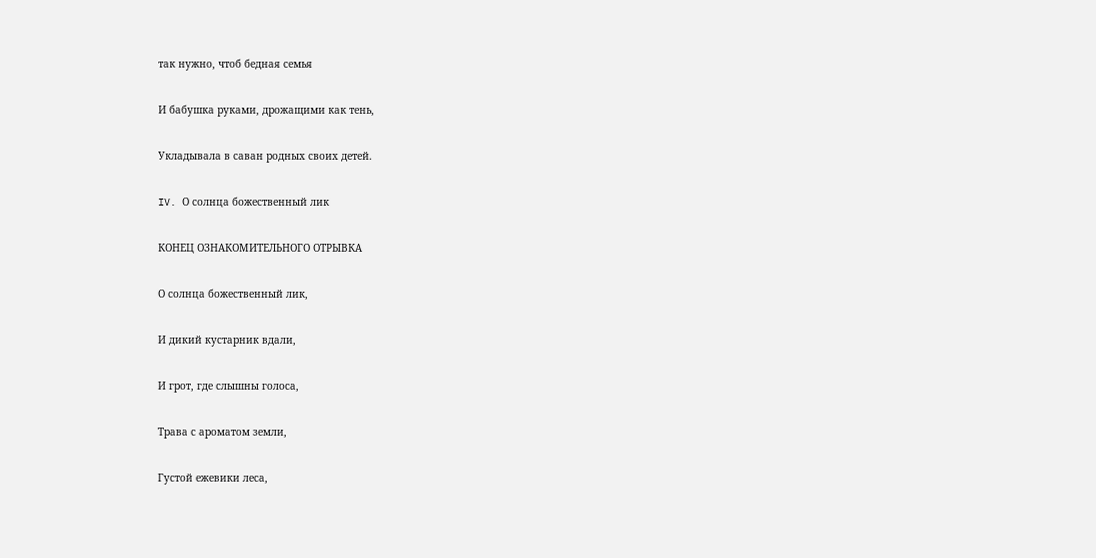так нужно, чтоб бедная семья

И бабушка руками, дрожащими как тень,

Укладывала в саван родных своих детей.

IV. О солнца божественный лик

КОНЕЦ ОЗНАКОМИТЕЛЬНОГО ОТРЫВКА

О солнца божественный лик,

И дикий кустарник вдали,

И грот, где слышны голоса,

Трава с ароматом земли,

Густой ежевики леса,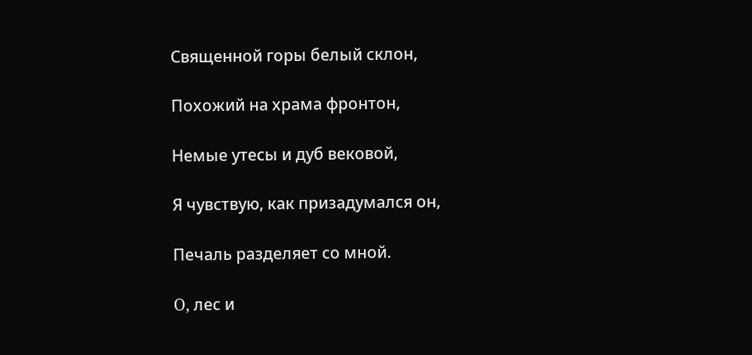Священной горы белый склон,

Похожий на храма фронтон,

Немые утесы и дуб вековой,

Я чувствую, как призадумался он,

Печаль разделяет со мной.

O, лес и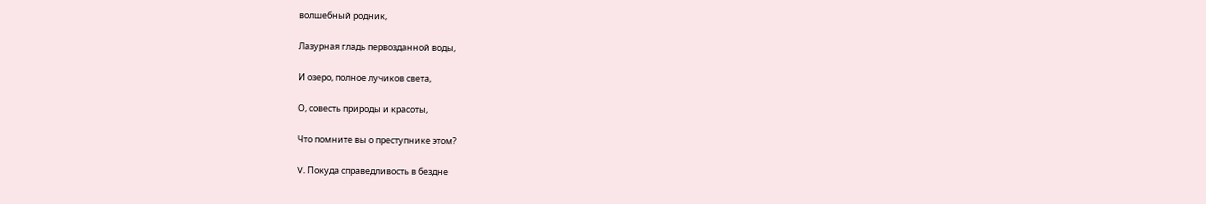волшебный родник,

Лазурная гладь первозданной воды,

И озеро, полное лучиков света,

О, совесть природы и красоты,

Что помните вы о преступнике этом?

V. Покуда справедливость в бездне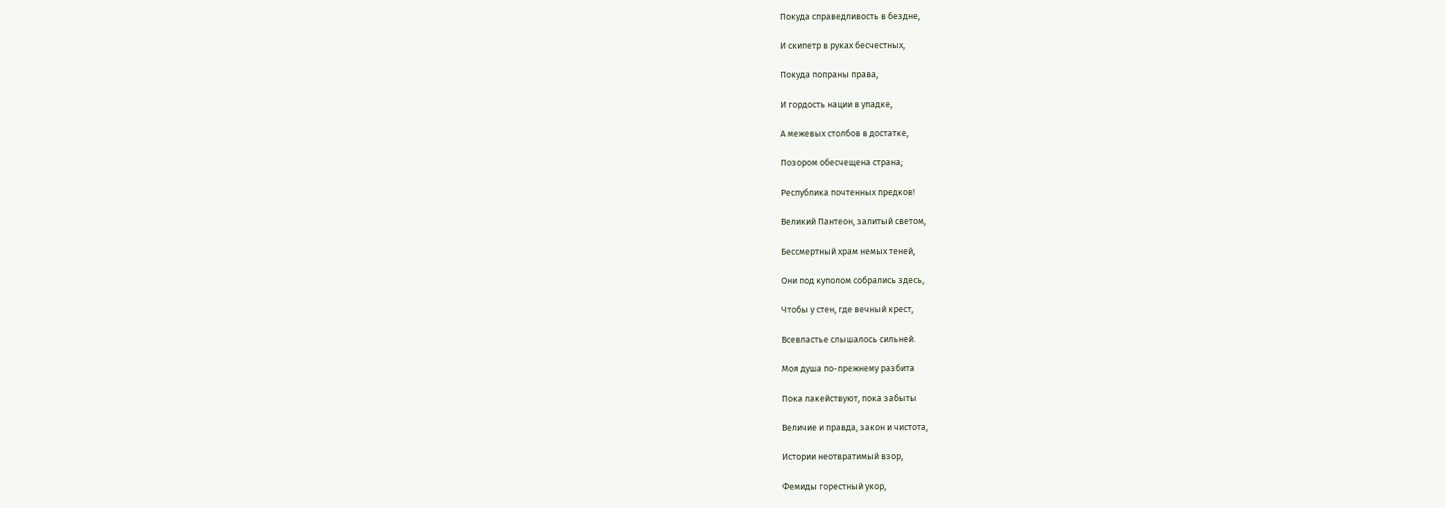Покуда справедливость в бездне,

И скипетр в руках бесчестных,

Покуда попраны права,

И гордость нации в упадке,

А межевых столбов в достатке,

Позором обесчещена страна;

Республика почтенных предков!

Великий Пантеон, залитый светом,

Бессмертный храм немых теней,

Они под куполом собрались здесь,

Чтобы у стен, где вечный крест,

Всевластье слышалось сильней.

Моя душа по-прежнему разбита

Пока лакействуют, пока забыты

Величие и правда, закон и чистота,

Истории неотвратимый взор,

Фемиды горестный укор,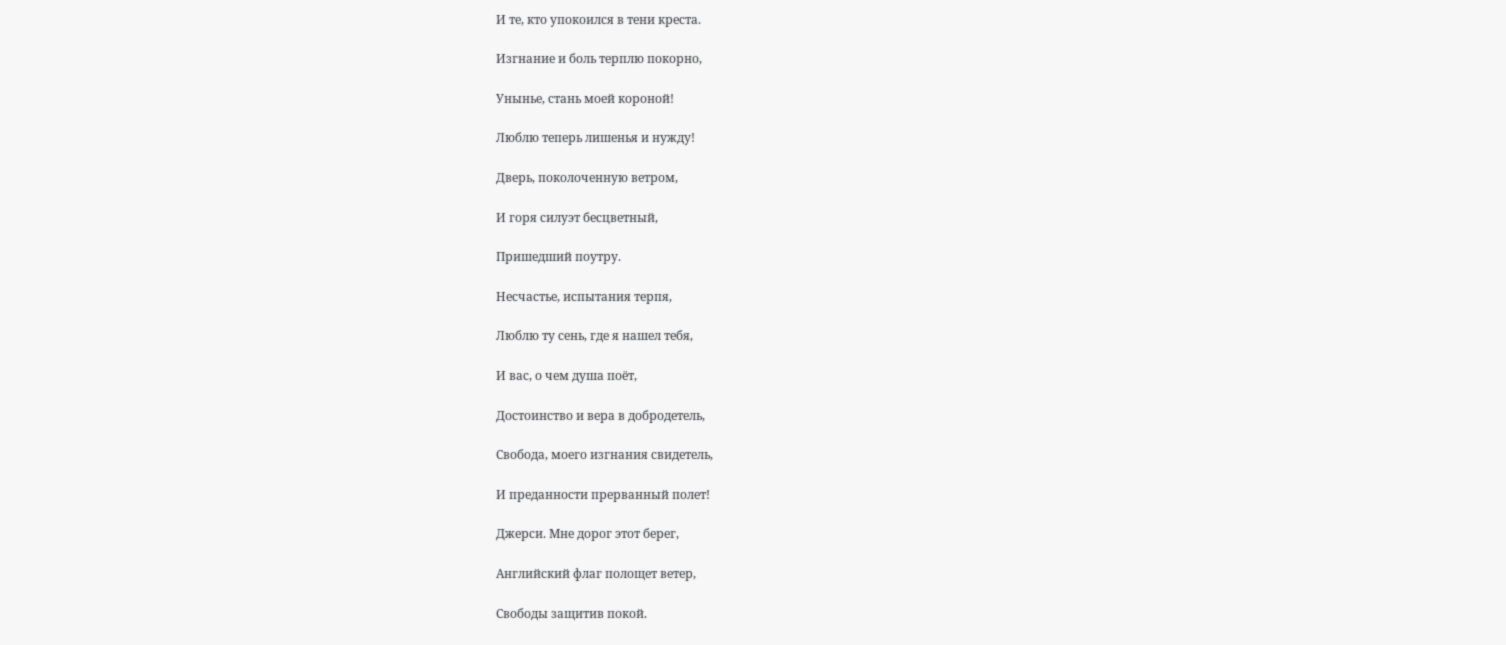И те, кто упокоился в тени креста.

Изгнание и боль терплю покорно,

Унынье, стань моей короной!

Люблю теперь лишенья и нужду!

Дверь, поколоченную ветром,

И горя силуэт бесцветный,

Пришедший поутру.

Несчастье, испытания терпя,

Люблю ту сень, где я нашел тебя,

И вас, о чем душа поёт,

Достоинство и вера в добродетель,

Свобода, моего изгнания свидетель,

И преданности прерванный полет!

Джерси. Мне дорог этот берег,

Английский флаг полощет ветер,

Свободы защитив покой.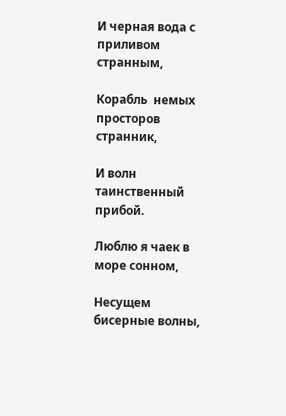И черная вода с приливом странным,

Корабль  немых просторов странник,

И волн таинственный прибой.

Люблю я чаек в море сонном,

Несущем бисерные волны,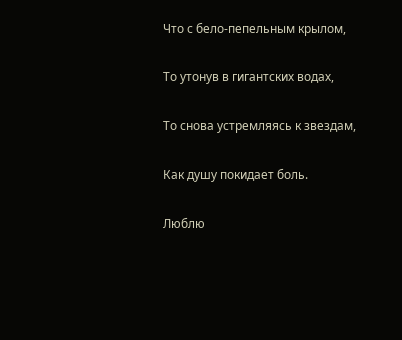Что с бело-пепельным крылом,

То утонув в гигантских водах,

То снова устремляясь к звездам,

Как душу покидает боль.

Люблю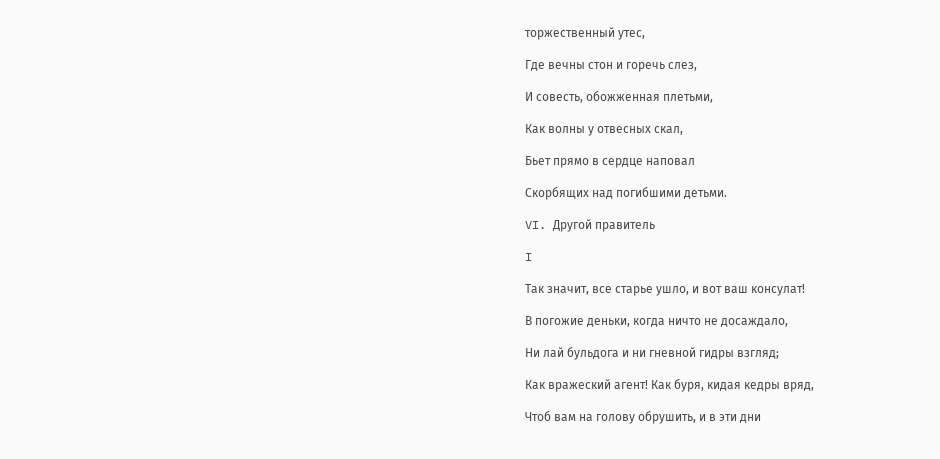торжественный утес,

Где вечны стон и горечь слез,

И совесть, обожженная плетьми,

Как волны у отвесных скал,

Бьет прямо в сердце наповал

Скорбящих над погибшими детьми.

VI. Другой правитель

I

Так значит, все старье ушло, и вот ваш консулат!

В погожие деньки, когда ничто не досаждало,

Ни лай бульдога и ни гневной гидры взгляд;

Как вражеский агент! Как буря, кидая кедры вряд,

Чтоб вам на голову обрушить, и в эти дни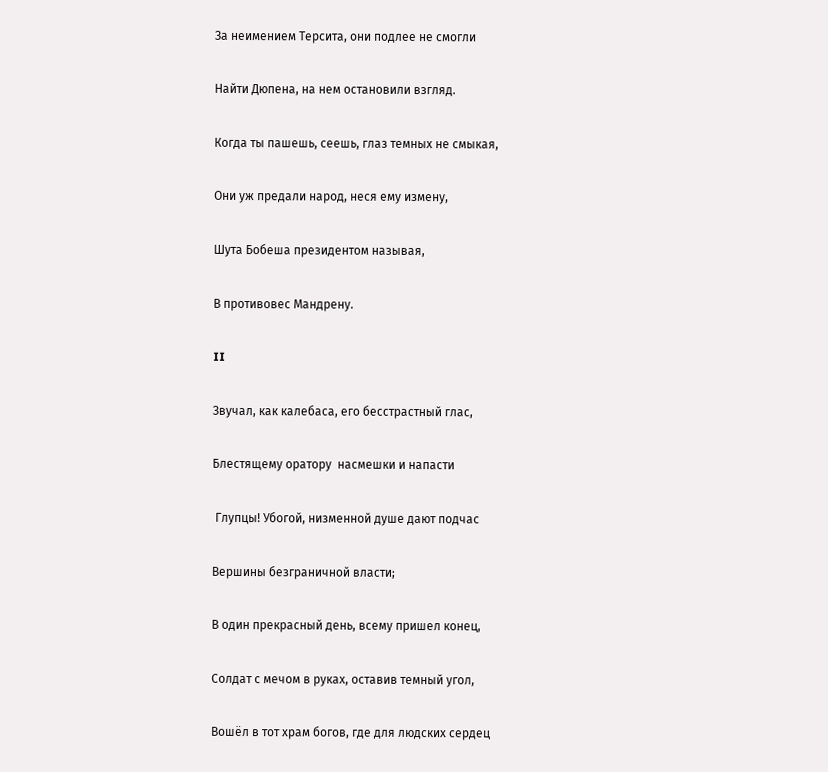За неимением Терсита, они подлее не смогли

Найти Дюпена, на нем остановили взгляд.

Когда ты пашешь, сеешь, глаз темных не смыкая,

Они уж предали народ, неся ему измену,

Шута Бобеша президентом называя,

В противовес Мандрену.

II

Звучал, как калебаса, его бесстрастный глас,

Блестящему оратору  насмешки и напасти

 Глупцы! Убогой, низменной душе дают подчас

Вершины безграничной власти;

В один прекрасный день, всему пришел конец,

Солдат с мечом в руках, оставив темный угол,

Вошёл в тот храм богов, где для людских сердец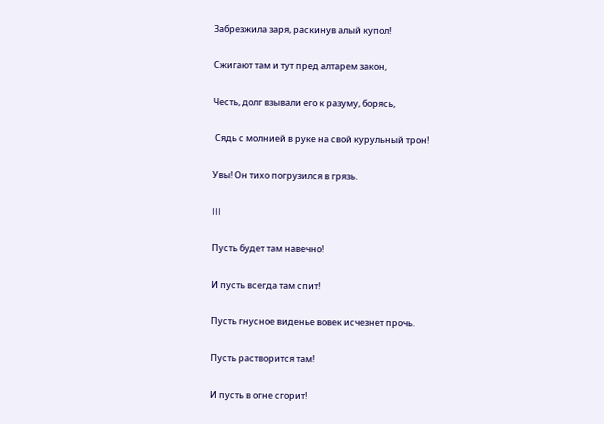Забрезжила заря, раскинув алый купол!

Сжигают там и тут пред алтарем закон,

Честь, долг взывали его к разуму, борясь,

 Сядь с молнией в руке на свой курульный трон!

Увы! Он тихо погрузился в грязь.

III

Пусть будет там навечно!

И пусть всегда там спит!

Пусть гнусное виденье вовек исчезнет прочь.

Пусть растворится там!

И пусть в огне сгорит!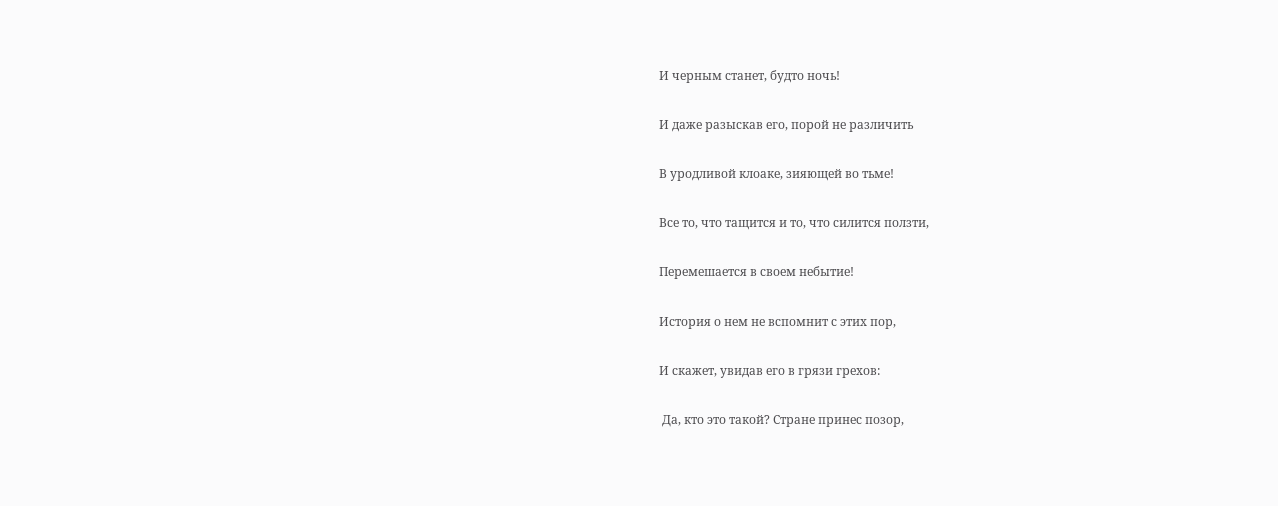И черным станет, будто ночь!

И даже разыскав его, порой не различить

В уродливой клоаке, зияющей во тьме!

Все то, что тащится и то, что силится ползти,

Перемешается в своем небытие!

История о нем не вспомнит с этих пор,

И скажет, увидав его в грязи грехов:

 Да, кто это такой? Стране принес позор,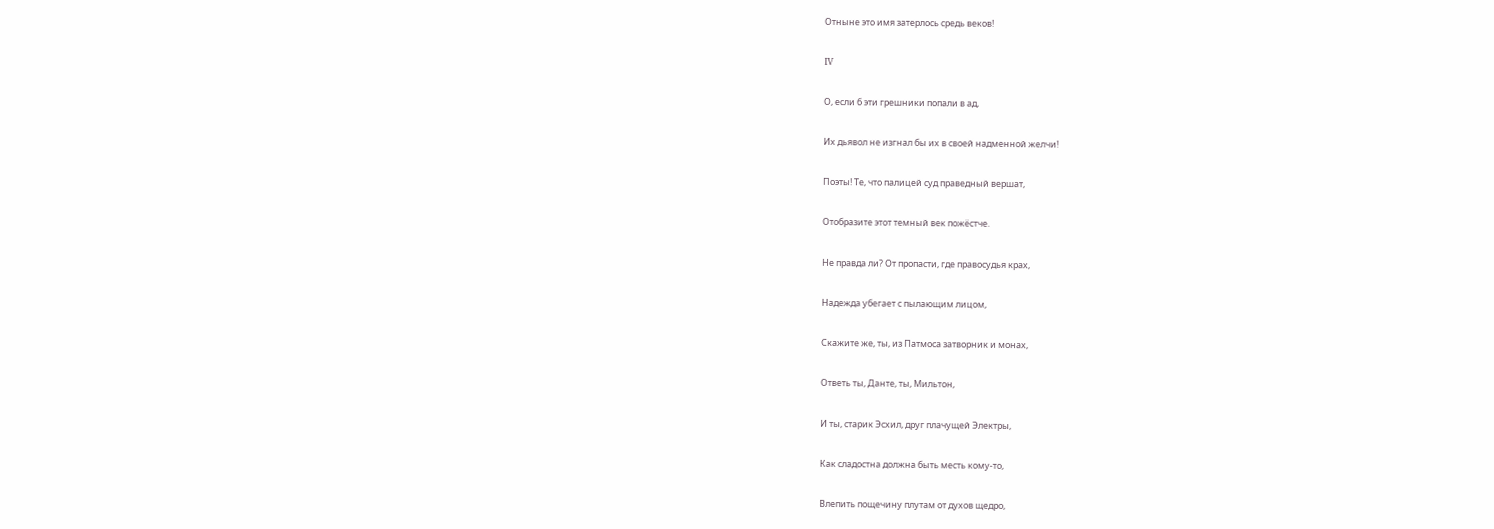Отныне это имя затерлось средь веков!

IV

О, если б эти грешники попали в ад,

Их дьявол не изгнал бы их в своей надменной желчи!

Поэты! Те, что палицей суд праведный вершат,

Отобразите этот темный век пожёстче.

Не правда ли? От пропасти, где правосудья крах,

Надежда убегает с пылающим лицом,

Скажите же, ты, из Патмоса затворник и монах,

Ответь ты, Данте, ты, Мильтон,

И ты, старик Эсхил, друг плачущей Электры,

Как сладостна должна быть месть кому-то,

Влепить пощечину плутам от духов щедро,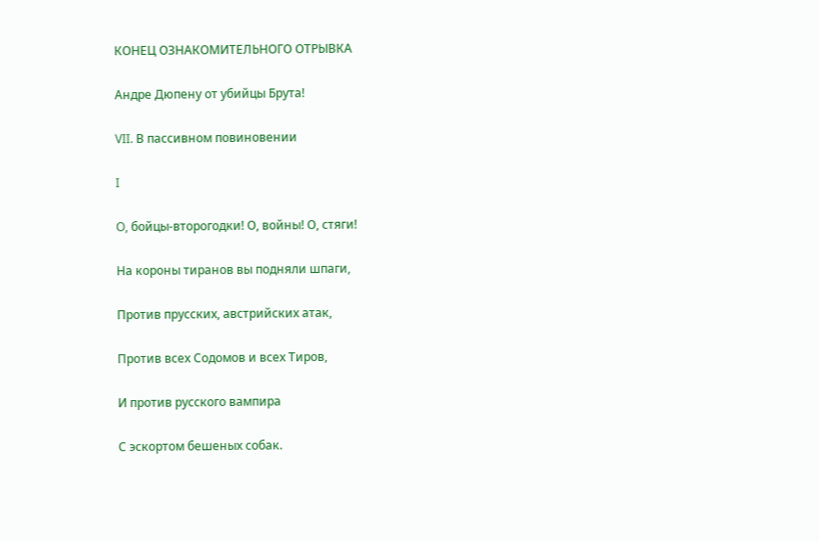КОНЕЦ ОЗНАКОМИТЕЛЬНОГО ОТРЫВКА

Андре Дюпену от убийцы Брута!

VII. В пассивном повиновении

I

O, бойцы-второгодки! О, войны! О, стяги!

На короны тиранов вы подняли шпаги,

Против прусских, австрийских атак,

Против всех Содомов и всех Тиров,

И против русского вампира

С эскортом бешеных собак.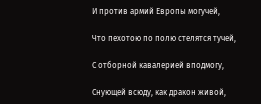И против армий Европы могучей,

Что пехотою по полю стелятся тучей,

С отборной кавалерией вподмогу,

Снующей всюду, как дракон живой,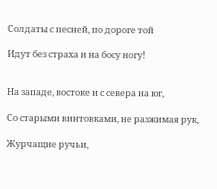Солдаты с песней, по дороге той

Идут без страха и на босу ногу!


На западе, востоке и с севера на юг,

Со старыми винтовками, не разжимая рук,

Журчащие ручьи,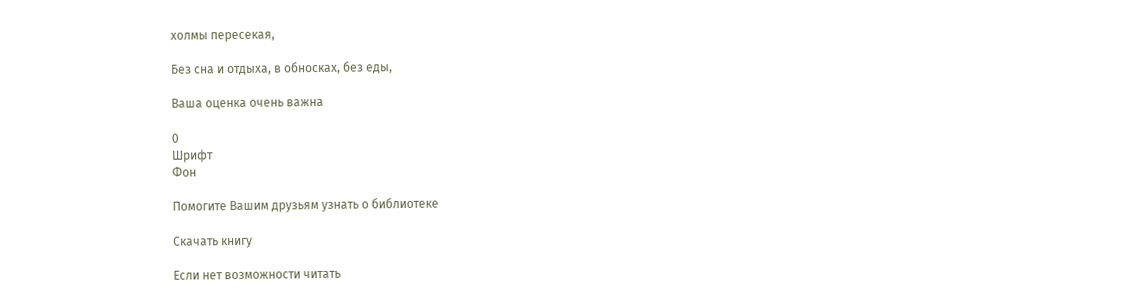холмы пересекая,

Без сна и отдыха, в обносках, без еды,

Ваша оценка очень важна

0
Шрифт
Фон

Помогите Вашим друзьям узнать о библиотеке

Скачать книгу

Если нет возможности читать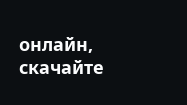онлайн, скачайте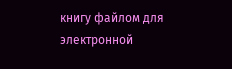книгу файлом для электронной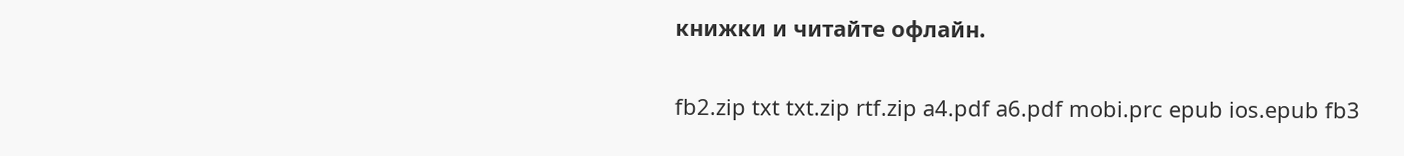книжки и читайте офлайн.

fb2.zip txt txt.zip rtf.zip a4.pdf a6.pdf mobi.prc epub ios.epub fb3